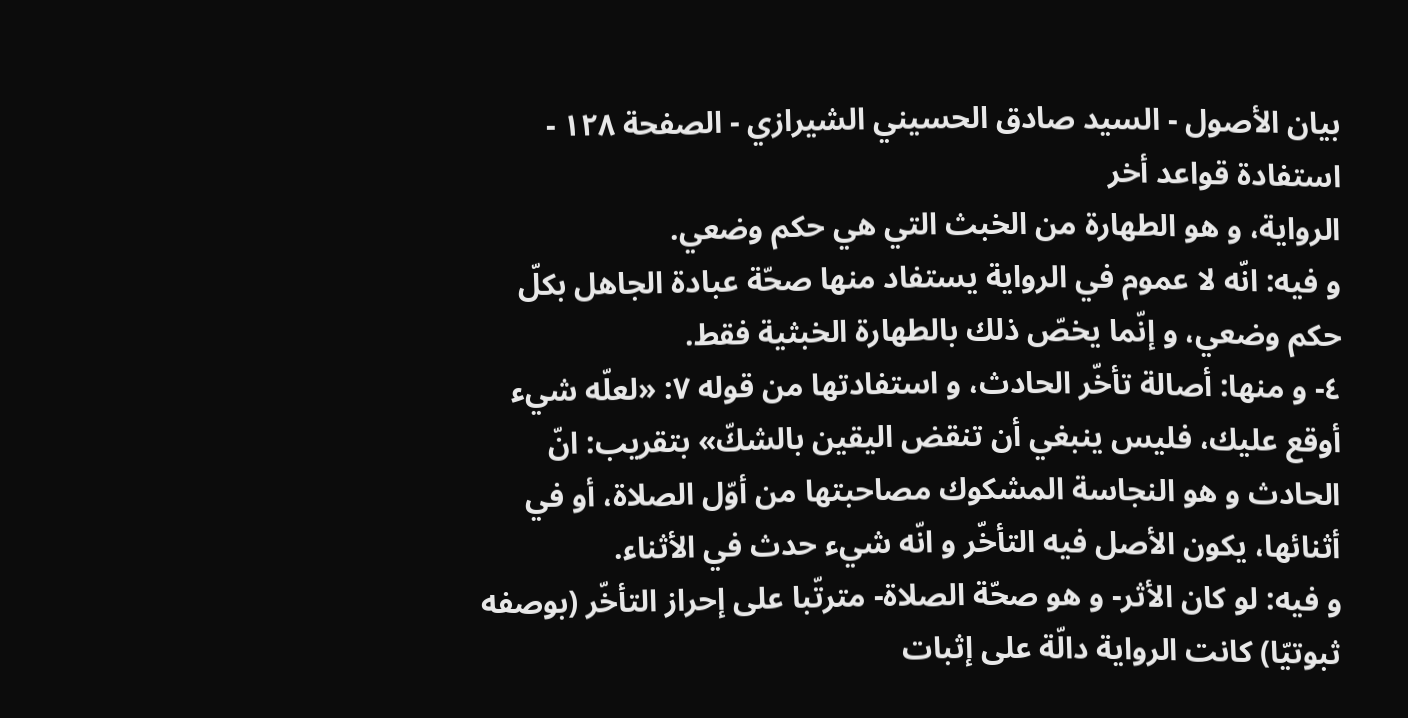بيان الأصول - السيد صادق الحسيني الشيرازي - الصفحة ١٢٨ - استفادة قواعد أخر
الرواية، و هو الطهارة من الخبث التي هي حكم وضعي.
و فيه: انّه لا عموم في الرواية يستفاد منها صحّة عبادة الجاهل بكلّ حكم وضعي، و إنّما يخصّ ذلك بالطهارة الخبثية فقط.
٤- و منها: أصالة تأخّر الحادث، و استفادتها من قوله ٧: «لعلّه شيء أوقع عليك، فليس ينبغي أن تنقض اليقين بالشكّ» بتقريب: انّ الحادث و هو النجاسة المشكوك مصاحبتها من أوّل الصلاة، أو في أثنائها، يكون الأصل فيه التأخّر و انّه شيء حدث في الأثناء.
و فيه: لو كان الأثر- و هو صحّة الصلاة- مترتّبا على إحراز التأخّر (بوصفه ثبوتيّا) كانت الرواية دالّة على إثبات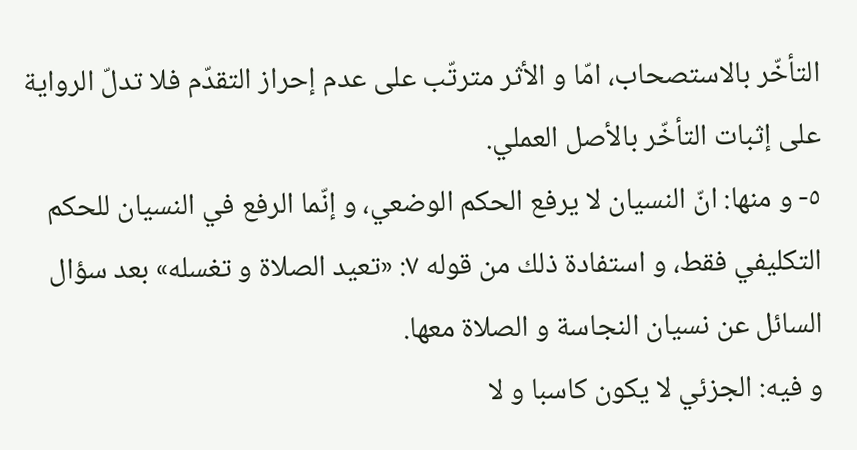التأخّر بالاستصحاب، امّا و الأثر مترتّب على عدم إحراز التقدّم فلا تدلّ الرواية على إثبات التأخّر بالأصل العملي.
٥- و منها: انّ النسيان لا يرفع الحكم الوضعي، و إنّما الرفع في النسيان للحكم التكليفي فقط، و استفادة ذلك من قوله ٧: «تعيد الصلاة و تغسله» بعد سؤال السائل عن نسيان النجاسة و الصلاة معها.
و فيه: الجزئي لا يكون كاسبا و لا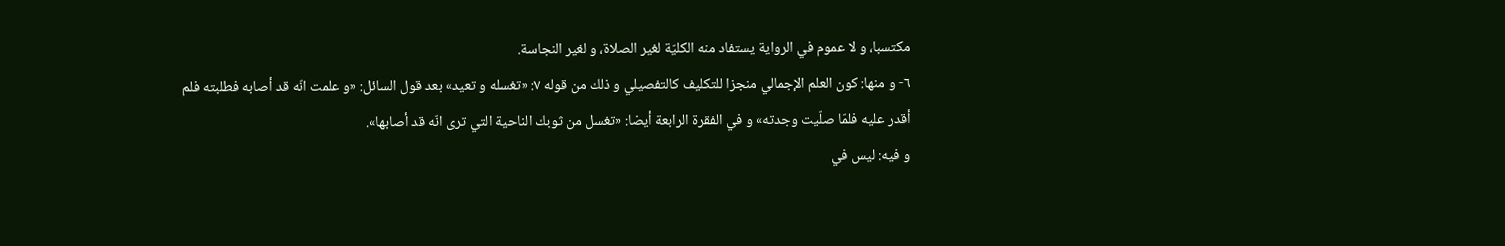مكتسبا، و لا عموم في الرواية يستفاد منه الكليّة لغير الصلاة، و لغير النجاسة.
٦- و منها: كون العلم الإجمالي منجزا للتكليف كالتفصيلي و ذلك من قوله ٧: «تغسله و تعيد» بعد قول السائل: «و علمت انّه قد أصابه فطلبته فلم أقدر عليه فلمّا صلّيت وجدته» و في الفقرة الرابعة أيضا: «تغسل من ثوبك الناحية التي ترى انّه قد أصابها».
و فيه: ليس في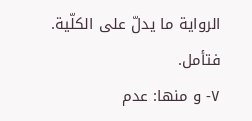الرواية ما يدلّ على الكلّية. فتأمل.
٧- و منها: عدم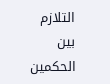التلازم بين الحكمين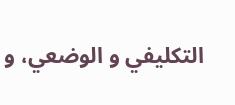التكليفي و الوضعي، و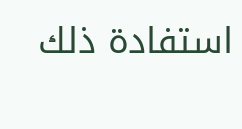استفادة ذلك